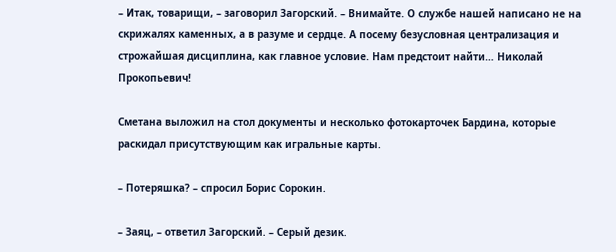– Итак, товарищи, – заговорил Загорский. – Внимайте. О службе нашей написано не на скрижалях каменных, а в разуме и сердце. А посему безусловная централизация и строжайшая дисциплина, как главное условие. Нам предстоит найти… Николай Прокопьевич!

Сметана выложил на стол документы и несколько фотокарточек Бардина, которые раскидал присутствующим как игральные карты.

– Потеряшка? – спросил Борис Сорокин.

– Заяц, – ответил Загорский. – Серый дезик.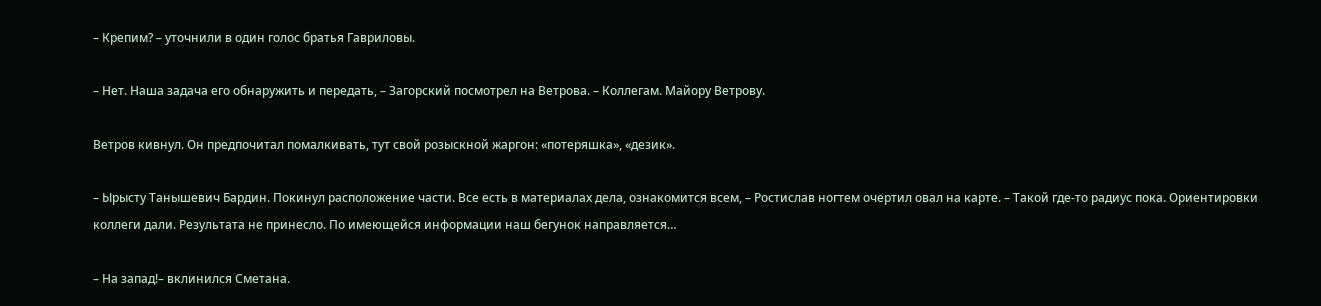– Крепим? – уточнили в один голос братья Гавриловы.

– Нет. Наша задача его обнаружить и передать, – Загорский посмотрел на Ветрова. – Коллегам. Майору Ветрову.

Ветров кивнул. Он предпочитал помалкивать, тут свой розыскной жаргон: «потеряшка», «дезик».

– Ырысту Танышевич Бардин. Покинул расположение части. Все есть в материалах дела, ознакомится всем, – Ростислав ногтем очертил овал на карте. – Такой где-то радиус пока. Ориентировки коллеги дали. Результата не принесло. По имеющейся информации наш бегунок направляется…

– На запад!– вклинился Сметана.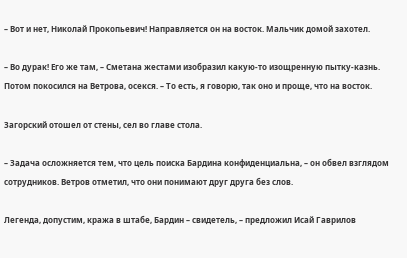– Вот и нет, Николай Прокопьевич! Направляется он на восток. Мальчик домой захотел.

– Во дурак! Его же там, – Сметана жестами изобразил какую-то изощренную пытку-казнь. Потом покосился на Ветрова, осекся. – То есть, я говорю, так оно и проще, что на восток.

Загорский отошел от стены, сел во главе стола.

– Задача осложняется тем, что цель поиска Бардина конфиденциальна, – он обвел взглядом сотрудников. Ветров отметил, что они понимают друг друга без слов.

Легенда, допустим, кража в штабе, Бардин – свидетель, – предложил Исай Гаврилов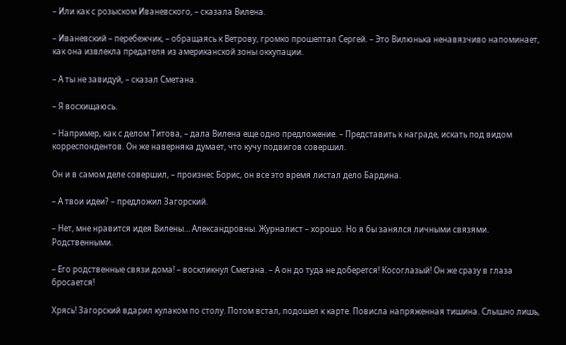– Или как с розыском Иваневского, – сказала Вилена.

– Иваневский – перебежчик, – обращаясь к Ветрову, громко прошептал Сергей. – Это Вилюнька ненавязчиво напоминает, как она извлекла предателя из американской зоны оккупации.

– А ты не завидуй, – сказал Сметана.

– Я восхищаюсь.

– Например, как с делом Титова, – дала Вилена еще одно предложение. – Представить к награде, искать под видом корреспондентов. Он же наверняка думает, что кучу подвигов совершил.

Он и в самом деле совершил, – произнес Борис, он все это время листал дело Бардина.

– А твои идеи? – предложил Загорский.

– Нет, мне нравится идея Вилены… Александровны. Журналист – хорошо. Но я бы занялся личными связями. Родственными.

– Его родственные связи дома! – воскликнул Сметана. – А он до туда не доберется! Косоглазый! Он же сразу в глаза бросается!

Хрясь! Загорский вдарил кулаком по столу. Потом встал, подошел к карте. Повисла напряженная тишина. Слышно лишь,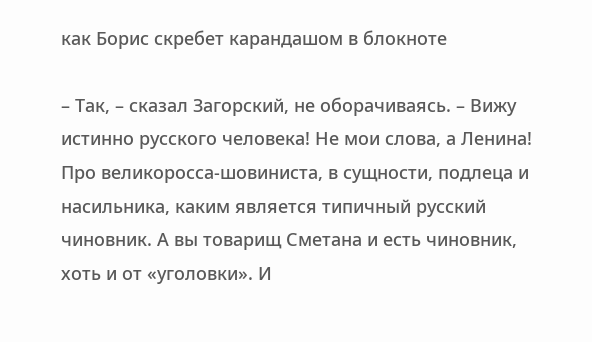как Борис скребет карандашом в блокноте

– Так, – сказал Загорский, не оборачиваясь. – Вижу истинно русского человека! Не мои слова, а Ленина! Про великоросса-шовиниста, в сущности, подлеца и насильника, каким является типичный русский чиновник. А вы товарищ Сметана и есть чиновник, хоть и от «уголовки». И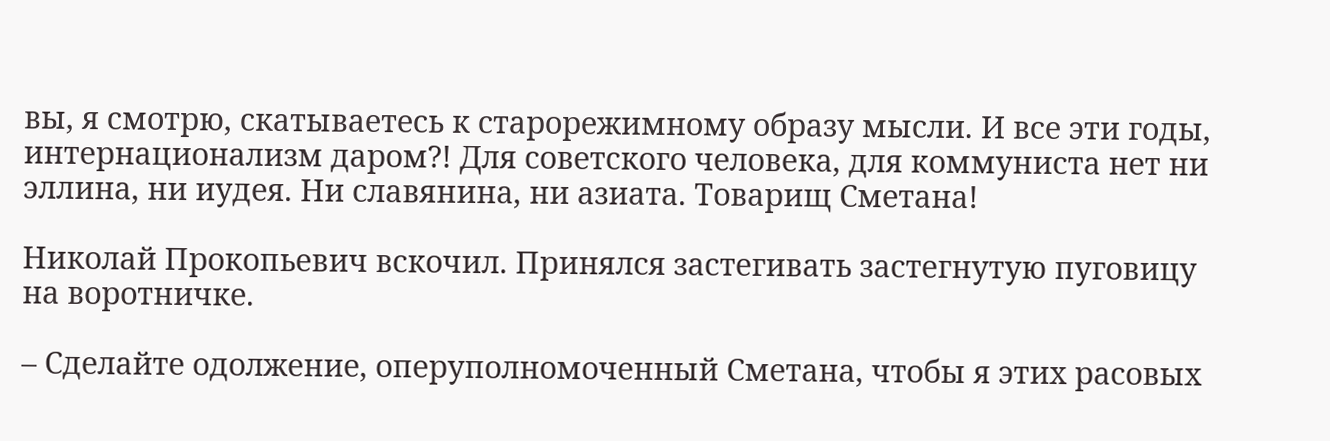вы, я смотрю, скатываетесь к старорежимному образу мысли. И все эти годы, интернационализм даром?! Для советского человека, для коммуниста нет ни эллина, ни иудея. Ни славянина, ни азиата. Товарищ Сметана!

Николай Прокопьевич вскочил. Принялся застегивать застегнутую пуговицу на воротничке.

– Сделайте одолжение, оперуполномоченный Сметана, чтобы я этих расовых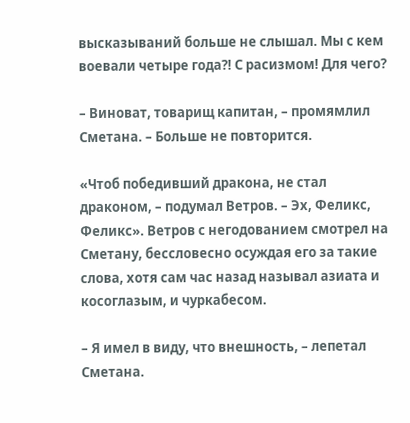высказываний больше не слышал. Мы с кем воевали четыре года?! С расизмом! Для чего?

– Виноват, товарищ капитан, – промямлил Сметана. – Больше не повторится.

«Чтоб победивший дракона, не стал драконом, – подумал Ветров. – Эх, Феликс, Феликс». Ветров с негодованием смотрел на Сметану, бессловесно осуждая его за такие слова, хотя сам час назад называл азиата и косоглазым, и чуркабесом.

– Я имел в виду, что внешность, – лепетал Сметана.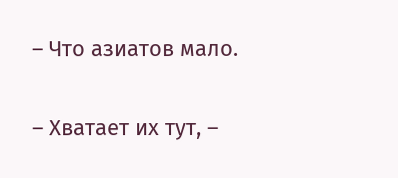– Что азиатов мало.

– Хватает их тут, –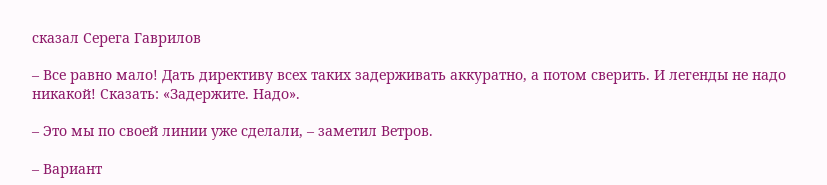сказал Серега Гаврилов

– Все равно мало! Дать директиву всех таких задерживать аккуратно, а потом сверить. И легенды не надо никакой! Сказать: «Задержите. Надо».

– Это мы по своей линии уже сделали, – заметил Ветров.

– Вариант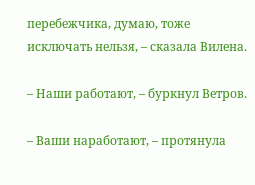перебежчика, думаю, тоже исключать нельзя, – сказала Вилена.

– Наши работают, – буркнул Ветров.

– Ваши наработают, – протянула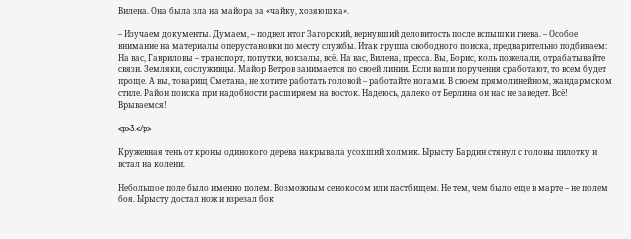Вилена. Она была зла на майора за «чайку, хозяюшка».

– Изучаем документы. Думаем, – подвел итог Загорский, вернувший деловитость после вспышки гнева. – Особое внимание на материалы оперустановки по месту службы. Итак группа свободного поиска, предварительно подбиваем: На вас, Гавриловы – транспорт, попутки, вокзалы, всё. На вас, Вилена, пресса. Вы, Борис, коль пожелали, отрабатывайте связи. Земляки, сослуживцы. Майор Ветров занимается по своей линии. Если ваши поручения сработают, то всем будет проще. А вы, товарищ Сметана, не хотите работать головой – работайте ногами. В своем прямолинейном, жандармском стиле. Район поиска при надобности расширяем на восток. Надеюсь, далеко от Берлина он нас не заведет. Всё! Врываемся!

<p>3.</p>

Кружевная тень от кроны одинокого дерева накрывала усохший холмик. Ырысту Бардин стянул с головы пилотку и встал на колени.

Небольшое поле было именно полем. Возможным сенокосом или пастбищем. Не тем, чем было еще в марте – не полем боя. Ырысту достал нож и взрезал бок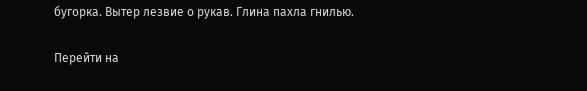бугорка. Вытер лезвие о рукав. Глина пахла гнилью.

Перейти на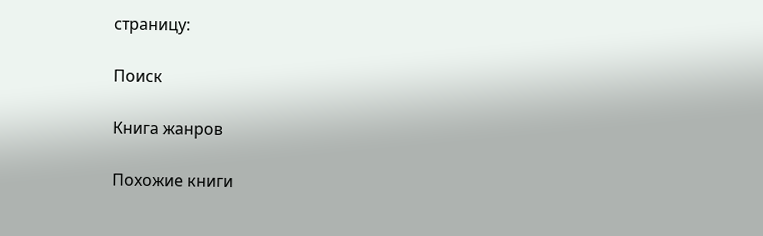страницу:

Поиск

Книга жанров

Похожие книги